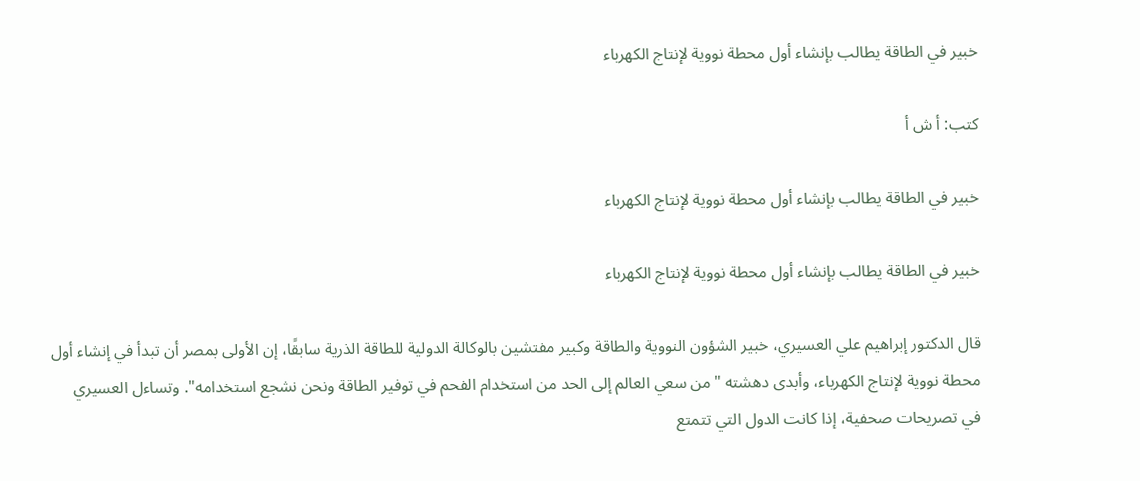خبير في الطاقة يطالب بإنشاء أول محطة نووية لإنتاج الكهرباء

كتب: أ ش أ

خبير في الطاقة يطالب بإنشاء أول محطة نووية لإنتاج الكهرباء

خبير في الطاقة يطالب بإنشاء أول محطة نووية لإنتاج الكهرباء

قال الدكتور إبراهيم علي العسيري، خبير الشؤون النووية والطاقة وكبير مفتشين بالوكالة الدولية للطاقة الذرية سابقًا، إن الأولى بمصر أن تبدأ في إنشاء أول محطة نووية لإنتاج الكهرباء، وأبدى دهشته "من سعي العالم إلى الحد من استخدام الفحم في توفير الطاقة ونحن نشجع استخدامه". وتساءل العسيري في تصريحات صحفية، إذا كانت الدول التي تتمتع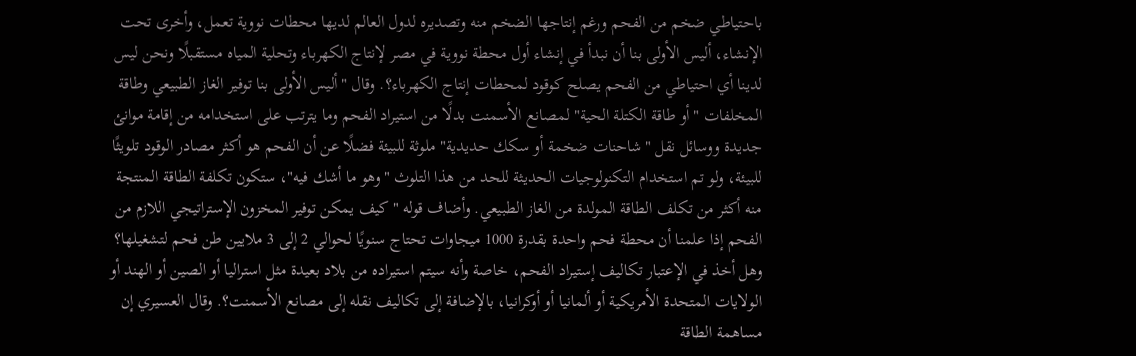باحتياطي ضخم من الفحم ورغم إنتاجها الضخم منه وتصديره لدول العالم لديها محطات نووية تعمل، وأخرى تحت الإنشاء، أليس الأولى بنا أن نبدأ في إنشاء أول محطة نووية في مصر لإنتاج الكهرباء وتحلية المياه مستقبلًا ونحن ليس لدينا أي احتياطي من الفحم يصلح كوقود لمحطات إنتاج الكهرباء؟. وقال "أليس الأولى بنا توفير الغاز الطبيعي وطاقة المخلفات "أو طاقة الكتلة الحية" لمصانع الأسمنت بدلًا من استيراد الفحم وما يترتب على استخدامه من إقامة موانئ جديدة ووسائل نقل "شاحنات ضخمة أو سكك حديدية" ملوثة للبيئة فضلًا عن أن الفحم هو أكثر مصادر الوقود تلويثًا للبيئة، ولو تم استخدام التكنولوجيات الحديثة للحد من هذا التلوث "وهو ما أشك فيه"، ستكون تكلفة الطاقة المنتجة منه أكثر من تكلف الطاقة المولدة من الغاز الطبيعي. وأضاف قوله " كيف يمكن توفير المخزون الإستراتيجي اللازم من الفحم إذا علمنا أن محطة فحم واحدة بقدرة 1000 ميجاوات تحتاج سنويًا لحوالي 2 إلى 3 ملايين طن فحم لتشغيلها؟ وهل أخذ في الإعتبار تكاليف إستيراد الفحم، خاصة وأنه سيتم استيراده من بلاد بعيدة مثل استراليا أو الصين أو الهند أو الولايات المتحدة الأمريكية أو ألمانيا أو أوكرانيا، بالإضافة إلى تكاليف نقله إلى مصانع الأسمنت؟. وقال العسيري إن مساهمة الطاقة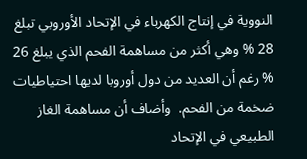النووية في إنتاج الكهرباء في الإتحاد الأوروبي تبلغ 28 % وهي أكثر من مساهمة الفحم الذي يبلغ 26 % رغم أن العديد من دول أوروبا لديها احتياطيات ضخمة من الفحم.  وأضاف أن مساهمة الغاز الطبيعي في الإتحاد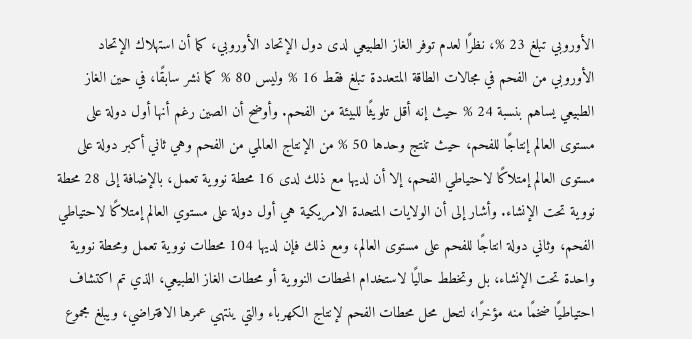الأوروبي تبلغ 23 %، نظرًا لعدم توفر الغاز الطبيعي لدى دول الإتحاد الأوروبي، كما أن استهلاك الإتحاد الأوروبي من الفحم في مجالات الطاقة المتعددة تبلغ فقط 16 % وليس 80 % كما نشر سابقًا، في حين الغاز الطبيعي يساهم بنسبة 24 % حيث إنه أقل تلويثًا للبيئة من الفحم. وأوضح أن الصين رغم أنها أول دولة على مستوى العالم إنتاجًا للفحم، حيث تنتج وحدها 50 % من الإنتاج العالمي من الفحم وهي ثاني أكبر دولة على مستوى العالم إمتلاكًا لاحتياطي الفحم، إلا أن لديها مع ذلك لدى 16 محطة نووية تعمل، بالإضافة إلى 28 محطة نووية تحت الإنشاء. وأشار إلى أن الولايات المتحدة الامريكية هي أول دولة على مستوي العالم إمتلاكًا لاحتياطي الفحم، وثاني دولة انتاجًا للفحم على مستوى العالم، ومع ذلك فإن لديها 104 محطات نووية تعمل ومحطة نووية واحدة تحت الإنشاء، بل وتخطط حاليًا لاستخدام المحطات النووية أو محطات الغاز الطبيعي، الذي تم اكتشاف احتياطيًا ضخمًا منه مؤخرًا، لتحل محل محطات الفحم لإنتاج الكهرباء والتي ينتهي عمرها الافتراضي، ويبلغ مجموع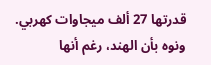قدرتها 27 ألف ميجاوات كهربي. ونوه بأن الهند، رغم أنها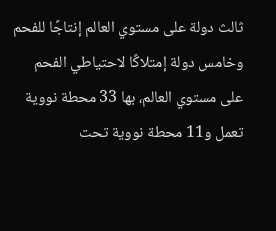ثالث دولة على مستوي العالم إنتاجًا للفحم وخامس دولة إمتلاكًا لاحتياطي الفحم على مستوي العالم، بها 33 محطة نووية تعمل و11 محطة نووية تحت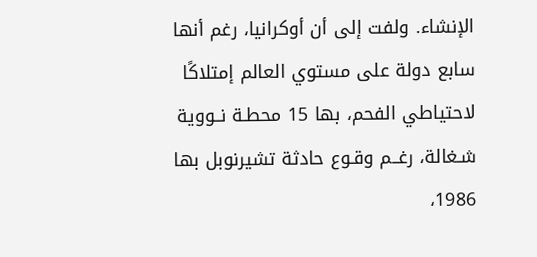الإنشاء. ولفت إلى أن أوكرانيا، رغم أنها سابع دولة على مستوي العالم إمتلاكًا لاحتياطي الفحم، بها 15 محطـة نــووية شـغالة، رغــم وقـوع حادثة تشيرنوبل بها 1986،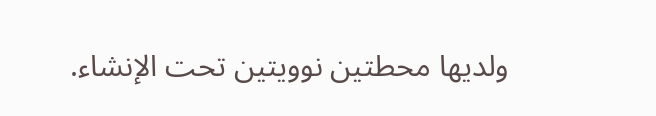ولديها محطتين نوويتين تحت الإنشاء.